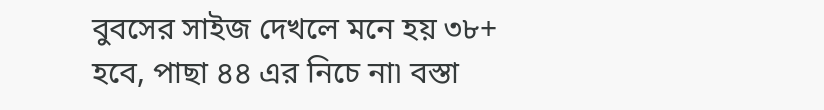বুবসের সাইজ দেখলে মনে হয় ৩৮+ হবে, পাছা ৪৪ এর নিচে না৷ বস্তা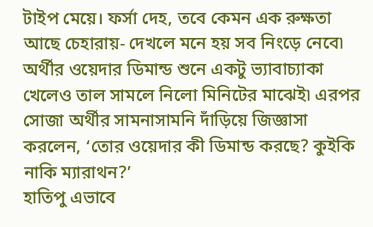টাইপ মেয়ে। ফর্সা দেহ, তবে কেমন এক রুক্ষতা আছে চেহারায়- দেখলে মনে হয় সব নিংড়ে নেবে৷
অর্থীর ওয়েদার ডিমান্ড শুনে একটু ভ্যাবাচ্যাকা খেলেও তাল সামলে নিলো মিনিটের মাঝেই৷ এরপর সোজা অর্থীর সামনাসামনি দাঁড়িয়ে জিজ্ঞাসা করলেন, ‘তোর ওয়েদার কী ডিমান্ড করছে? কুইকি নাকি ম্যারাথন?’
হাতিপু এভাবে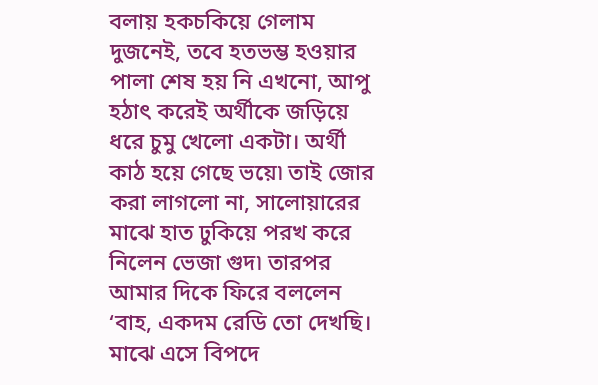বলায় হকচকিয়ে গেলাম দুজনেই, তবে হতভম্ভ হওয়ার পালা শেষ হয় নি এখনো, আপু হঠাৎ করেই অর্থীকে জড়িয়ে ধরে চুমু খেলো একটা। অর্থী কাঠ হয়ে গেছে ভয়ে৷ তাই জোর করা লাগলো না, সালোয়ারের মাঝে হাত ঢুকিয়ে পরখ করে নিলেন ভেজা গুদ৷ তারপর আমার দিকে ফিরে বললেন ‘বাহ, একদম রেডি তো দেখছি।
মাঝে এসে বিপদে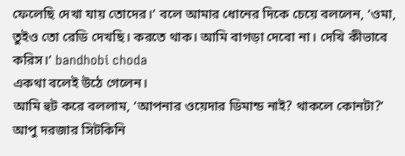ফেলেছি দেখা যায় তোদের।’ বলে আমার ধোনের দিকে চেয়ে বললেন, ‘ওমা, তুইও তো রেডি দেখছি। করতে থাক। আমি বাগড়া দেবো না। দেখি কীভাবে করিস।’ bandhobi choda
একথা বলেই উঠে গেলেন।
আমি হুট করে বললাম, ‘আপনার ওয়েদার ডিমান্ড নাই? থাকলে কোনটা?’
আপু দরজার সিটকিনি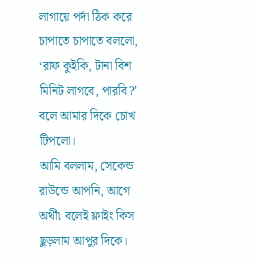লাগায়ে পর্দা ঠিক করে চাপাতে চাপাতে বললো, ‘রাফ কুইকি, টানা বিশ মিনিট লাগবে, পারবি?’
বলে আমার দিকে চোখ টিপলো।
আমি বললাম, সেকেন্ড রাউন্ডে আপনি, আগে অর্থী৷ বলেই ফ্লাইং কিস ছুড়লাম আপুর দিকে।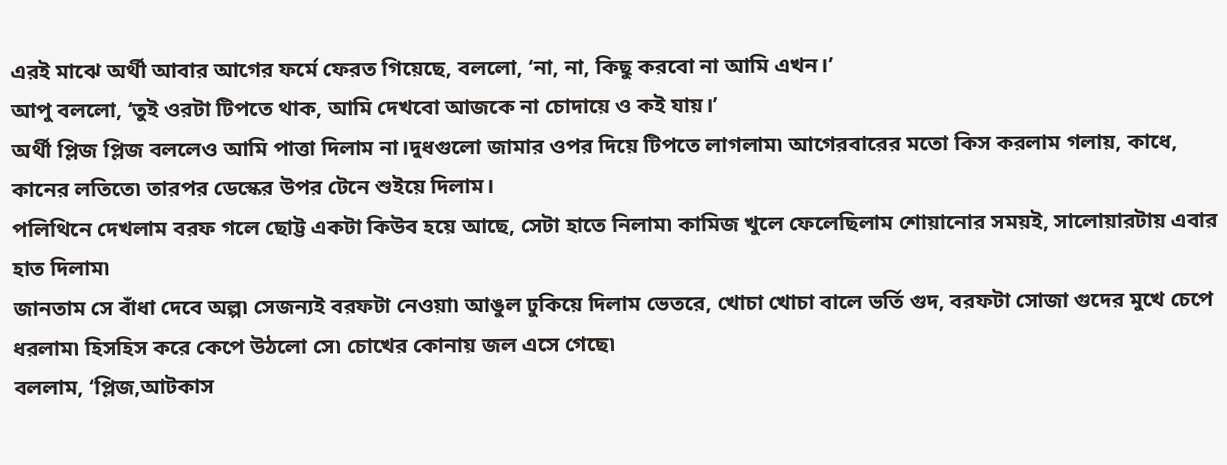এরই মাঝে অর্থী আবার আগের ফর্মে ফেরত গিয়েছে, বললো, ‘না, না, কিছু করবো না আমি এখন।’
আপু বললো, ‘তুই ওরটা টিপতে থাক, আমি দেখবো আজকে না চোদায়ে ও কই যায়।’
অর্থী প্লিজ প্লিজ বললেও আমি পাত্তা দিলাম না।দুধগুলো জামার ওপর দিয়ে টিপতে লাগলাম৷ আগেরবারের মতো কিস করলাম গলায়, কাধে, কানের লতিতে৷ তারপর ডেস্কের উপর টেনে শুইয়ে দিলাম।
পলিথিনে দেখলাম বরফ গলে ছোট্ট একটা কিউব হয়ে আছে, সেটা হাতে নিলাম৷ কামিজ খুলে ফেলেছিলাম শোয়ানোর সময়ই, সালোয়ারটায় এবার হাত দিলাম৷
জানতাম সে বাঁধা দেবে অল্প৷ সেজন্যই বরফটা নেওয়া৷ আঙুল ঢুকিয়ে দিলাম ভেতরে, খোচা খোচা বালে ভর্তি গুদ, বরফটা সোজা গুদের মুখে চেপে ধরলাম৷ হিসহিস করে কেপে উঠলো সে৷ চোখের কোনায় জল এসে গেছে৷
বললাম, ‘প্লিজ,আটকাস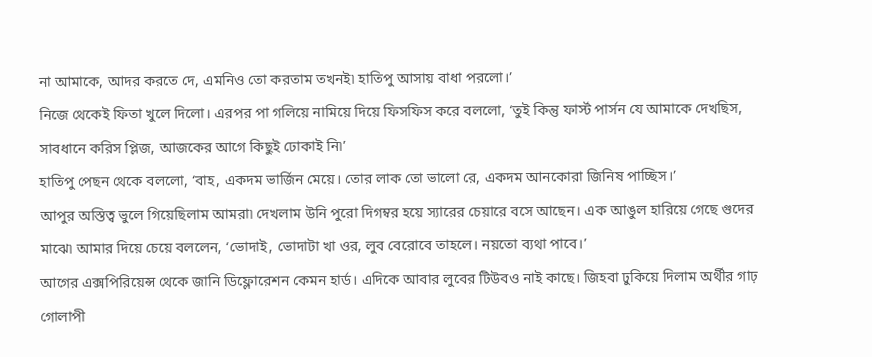না আমাকে, আদর করতে দে, এমনিও তো করতাম তখনই৷ হাতিপু আসায় বাধা পরলো।’
নিজে থেকেই ফিতা খুলে দিলো। এরপর পা গলিয়ে নামিয়ে দিয়ে ফিসফিস করে বললো, ‘তুই কিন্তু ফার্স্ট পার্সন যে আমাকে দেখছিস, সাবধানে করিস প্লিজ, আজকের আগে কিছুই ঢোকাই নি৷’
হাতিপু পেছন থেকে বললো, ‘বাহ, একদম ভার্জিন মেয়ে। তোর লাক তো ভালো রে, একদম আনকোরা জিনিষ পাচ্ছিস।’
আপুর অস্তিত্ব ভুলে গিয়েছিলাম আমরা৷ দেখলাম উনি পুরো দিগম্বর হয়ে স্যারের চেয়ারে বসে আছেন। এক আঙুল হারিয়ে গেছে গুদের মাঝে৷ আমার দিয়ে চেয়ে বললেন, ‘ভোদাই, ভোদাটা খা ওর, লুব বেরোবে তাহলে। নয়তো ব্যথা পাবে।’
আগের এক্সপিরিয়েন্স থেকে জানি ডিফ্লোরেশন কেমন হার্ড। এদিকে আবার লুবের টিউবও নাই কাছে। জিহবা ঢুকিয়ে দিলাম অর্থীর গাঢ় গোলাপী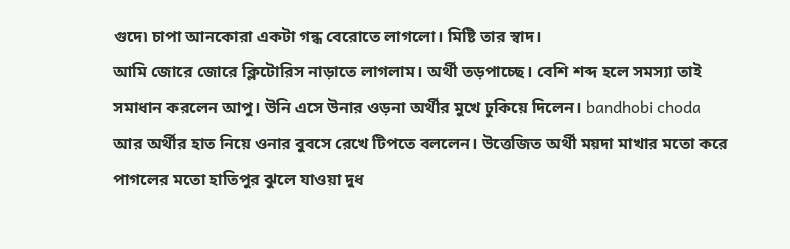গুদে৷ চাপা আনকোরা একটা গন্ধ বেরোতে লাগলো। মিষ্টি তার স্বাদ।
আমি জোরে জোরে ক্লিটোরিস নাড়াতে লাগলাম। অর্থী তড়পাচ্ছে। বেশি শব্দ হলে সমস্যা তাই সমাধান করলেন আপু। উনি এসে উনার ওড়না অর্থীর মুখে ঢুকিয়ে দিলেন। bandhobi choda
আর অর্থীর হাত নিয়ে ওনার বুবসে রেখে টিপতে বললেন। উত্তেজিত অর্থী ময়দা মাখার মতো করে পাগলের মতো হাতিপুর ঝুলে যাওয়া দুধ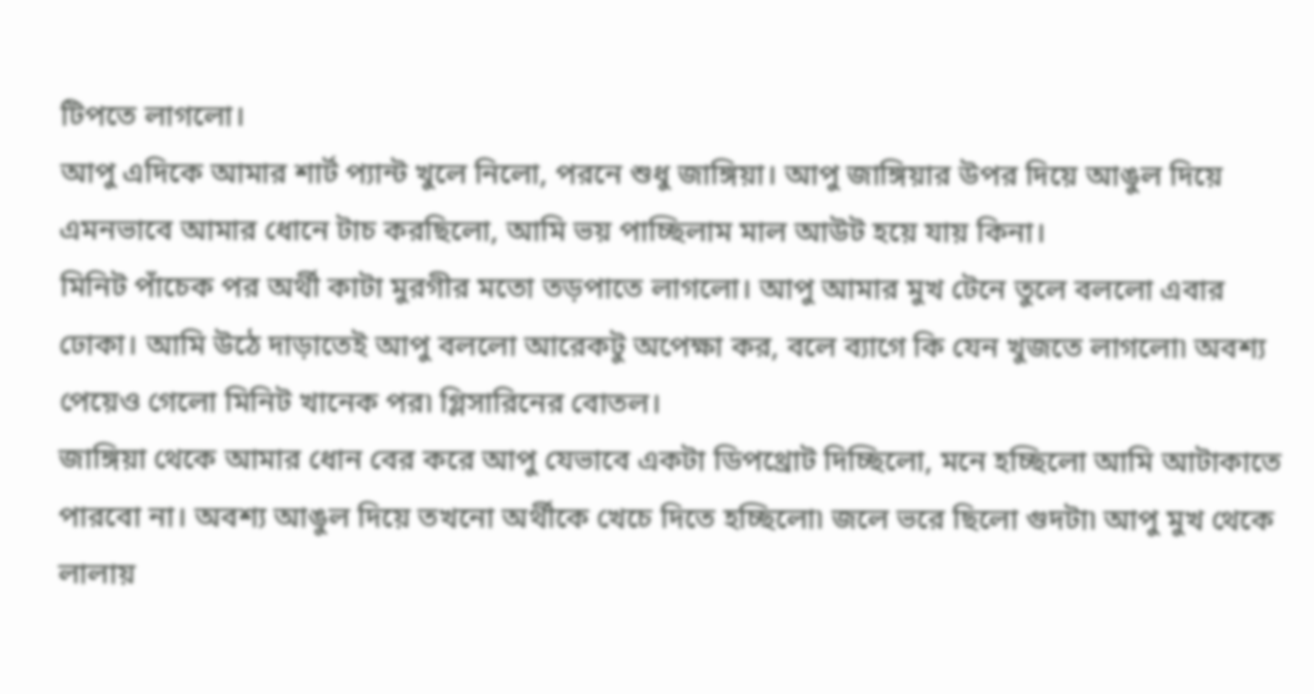টিপতে লাগলো।
আপু এদিকে আমার শার্ট প্যান্ট খুলে নিলো, পরনে শুধু জাঙ্গিয়া। আপু জাঙ্গিয়ার উপর দিয়ে আঙুল দিয়ে এমনভাবে আমার ধোনে টাচ করছিলো, আমি ভয় পাচ্ছিলাম মাল আউট হয়ে যায় কিনা।
মিনিট পাঁচেক পর অর্থী কাটা মুরগীর মতো তড়পাতে লাগলো। আপু আমার মুখ টেনে তুলে বললো এবার ঢোকা। আমি উঠে দাড়াতেই আপু বললো আরেকটু অপেক্ষা কর, বলে ব্যাগে কি যেন খুজতে লাগলো৷ অবশ্য পেয়েও গেলো মিনিট খানেক পর৷ গ্লিসারিনের বোতল।
জাঙ্গিয়া থেকে আমার ধোন বের করে আপু যেভাবে একটা ডিপথ্রোট দিচ্ছিলো, মনে হচ্ছিলো আমি আটাকাতে পারবো না। অবশ্য আঙুল দিয়ে তখনো অর্থীকে খেচে দিতে হচ্ছিলো৷ জলে ভরে ছিলো গুদটা৷ আপু মুখ থেকে লালায়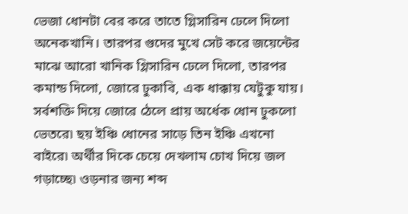ভেজা ধোনটা বের করে তাতে গ্লিসারিন ঢেলে দিলো অনেকখানি। তারপর গুদের মুখে সেট করে জয়েন্টের মাঝে আরো খানিক গ্লিসারিন ঢেলে দিলো, তারপর কমান্ড দিলো, জোরে ঢুকাবি, এক ধাক্কায় যেটুকু যায়।
সর্বশক্তি দিয়ে জোরে ঠেলে প্রায় অর্ধেক ধোন ঢুকলো ভেতরে৷ ছয় ইঞ্চি ধোনের সাড়ে তিন ইঞ্চি এখনো বাইরে৷ অর্থীর দিকে চেয়ে দেখলাম চোখ দিয়ে জল গড়াচ্ছে৷ ওড়নার জন্য শব্দ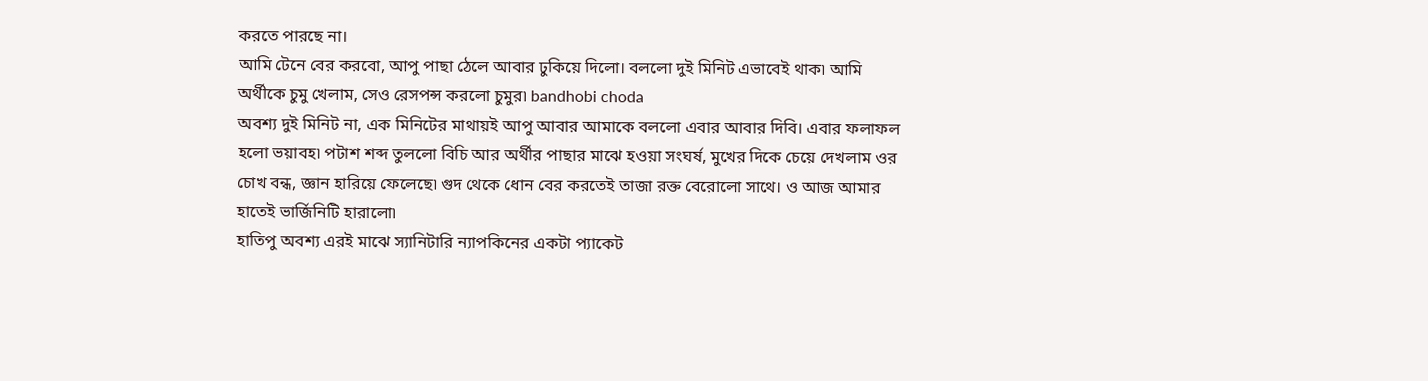করতে পারছে না।
আমি টেনে বের করবো, আপু পাছা ঠেলে আবার ঢুকিয়ে দিলো। বললো দুই মিনিট এভাবেই থাক৷ আমি অর্থীকে চুমু খেলাম, সেও রেসপন্স করলো চুমুর৷ bandhobi choda
অবশ্য দুই মিনিট না, এক মিনিটের মাথায়ই আপু আবার আমাকে বললো এবার আবার দিবি। এবার ফলাফল হলো ভয়াবহ৷ পটাশ শব্দ তুললো বিচি আর অর্থীর পাছার মাঝে হওয়া সংঘর্ষ, মুখের দিকে চেয়ে দেখলাম ওর চোখ বন্ধ, জ্ঞান হারিয়ে ফেলেছে৷ গুদ থেকে ধোন বের করতেই তাজা রক্ত বেরোলো সাথে। ও আজ আমার হাতেই ভার্জিনিটি হারালো৷
হাতিপু অবশ্য এরই মাঝে স্যানিটারি ন্যাপকিনের একটা প্যাকেট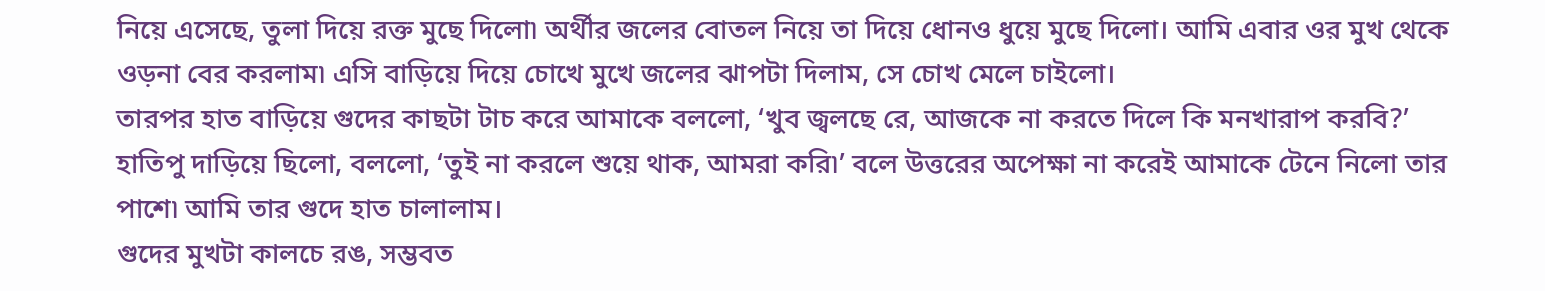নিয়ে এসেছে, তুলা দিয়ে রক্ত মুছে দিলো৷ অর্থীর জলের বোতল নিয়ে তা দিয়ে ধোনও ধুয়ে মুছে দিলো। আমি এবার ওর মুখ থেকে ওড়না বের করলাম৷ এসি বাড়িয়ে দিয়ে চোখে মুখে জলের ঝাপটা দিলাম, সে চোখ মেলে চাইলো।
তারপর হাত বাড়িয়ে গুদের কাছটা টাচ করে আমাকে বললো, ‘খুব জ্বলছে রে, আজকে না করতে দিলে কি মনখারাপ করবি?’
হাতিপু দাড়িয়ে ছিলো, বললো, ‘তুই না করলে শুয়ে থাক, আমরা করি৷’ বলে উত্তরের অপেক্ষা না করেই আমাকে টেনে নিলো তার পাশে৷ আমি তার গুদে হাত চালালাম।
গুদের মুখটা কালচে রঙ, সম্ভবত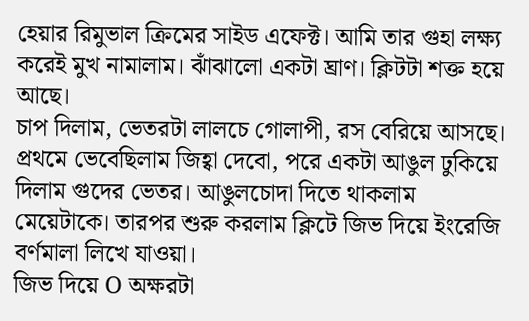হেয়ার রিমুভাল ক্রিমের সাইড এফেক্ট। আমি তার গুহা লক্ষ্য করেই মুখ নামালাম। ঝাঁঝালো একটা ঘ্রাণ। ক্লিটটা শক্ত হয়ে আছে।
চাপ দিলাম, ভেতরটা লালচে গোলাপী, রস বেরিয়ে আসছে। প্রথমে ভেবেছিলাম জিহ্বা দেবো, পরে একটা আঙুল ঢুকিয়ে দিলাম গুদের ভেতর। আঙুলচোদা দিতে থাকলাম মেয়েটাকে। তারপর শুরু করলাম ক্লিটে জিভ দিয়ে ইংরেজি বর্ণমালা লিখে যাওয়া।
জিভ দিয়ে O অক্ষরটা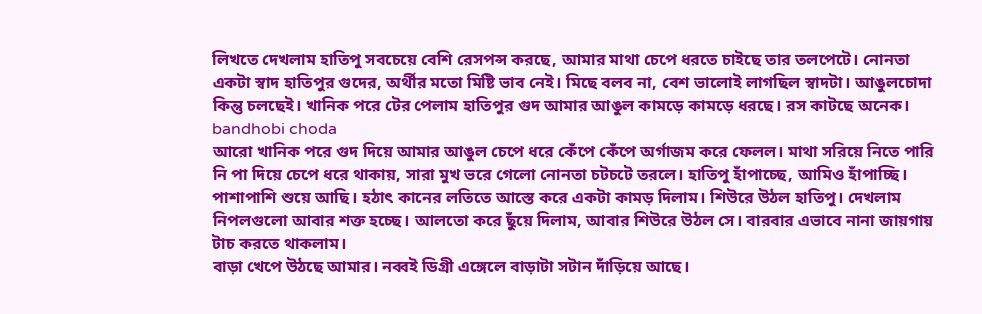লিখতে দেখলাম হাতিপু সবচেয়ে বেশি রেসপন্স করছে, আমার মাথা চেপে ধরতে চাইছে তার তলপেটে। নোনতা একটা স্বাদ হাতিপুর গুদের, অর্থীর মতো মিষ্টি ভাব নেই। মিছে বলব না, বেশ ভালোই লাগছিল স্বাদটা। আঙুলচোদা কিন্তু চলছেই। খানিক পরে টের পেলাম হাতিপুর গুদ আমার আঙুল কামড়ে কামড়ে ধরছে। রস কাটছে অনেক। bandhobi choda
আরো খানিক পরে গুদ দিয়ে আমার আঙুল চেপে ধরে কেঁপে কেঁপে অর্গাজম করে ফেলল। মাথা সরিয়ে নিতে পারি নি পা দিয়ে চেপে ধরে থাকায়, সারা মুখ ভরে গেলো নোনতা চটচটে তরলে। হাতিপু হাঁপাচ্ছে, আমিও হাঁপাচ্ছি। পাশাপাশি শুয়ে আছি। হঠাৎ কানের লতিতে আস্তে করে একটা কামড় দিলাম। শিউরে উঠল হাতিপু। দেখলাম নিপলগুলো আবার শক্ত হচ্ছে। আলতো করে ছুঁয়ে দিলাম, আবার শিউরে উঠল সে। বারবার এভাবে নানা জায়গায় টাচ করতে থাকলাম।
বাড়া খেপে উঠছে আমার। নব্বই ডিগ্রী এঙ্গেলে বাড়াটা সটান দাঁড়িয়ে আছে।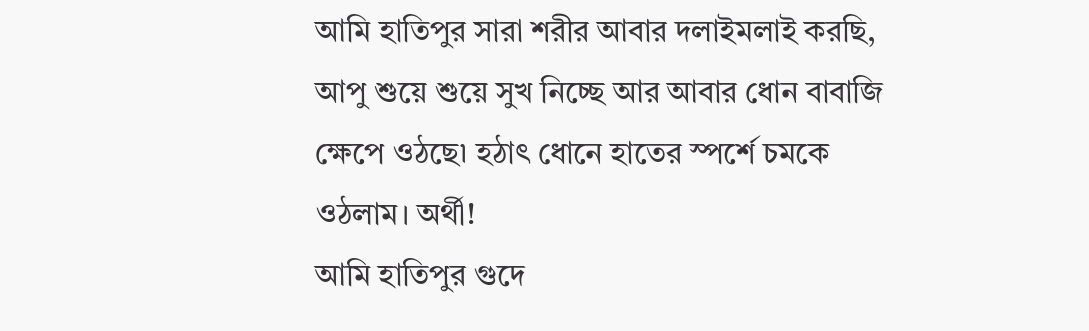আমি হাতিপুর সারা শরীর আবার দলাইমলাই করছি, আপু শুয়ে শুয়ে সুখ নিচ্ছে আর আবার ধোন বাবাজি ক্ষেপে ওঠছে৷ হঠাৎ ধোনে হাতের স্পর্শে চমকে ওঠলাম। অর্থী!
আমি হাতিপুর গুদে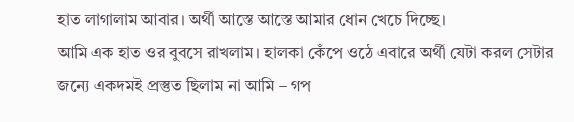হাত লাগালাম আবার। অর্থী আস্তে আস্তে আমার ধোন খেচে দিচ্ছে।
আমি এক হাত ওর বুবসে রাখলাম। হালকা কেঁপে ওঠে এবারে অর্থী যেটা করল সেটার জন্যে একদমই প্রস্তুত ছিলাম না আমি – গপ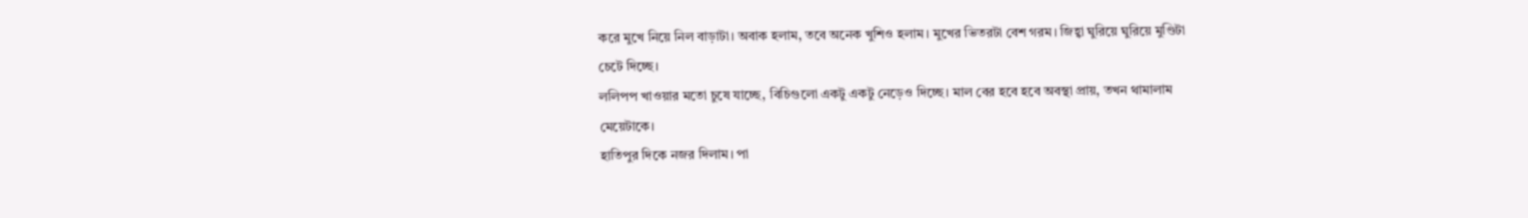করে মুখে নিয়ে নিল বাড়াটা। অবাক হলাম, তবে অনেক খুশিও হলাম। মুখের ভিতরটা বেশ গরম। জিহ্বা ঘুরিয়ে ঘুরিয়ে মুণ্ডিটা চেটে দিচ্ছে।
ললিপপ খাওয়ার মতো চুষে যাচ্ছে, বিচিগুলো একটু একটু নেড়েও দিচ্ছে। মাল বের হবে হবে অবস্থা প্রায়, তখন থামালাম মেয়েটাকে।
হাতিপুর দিকে নজর দিলাম। পা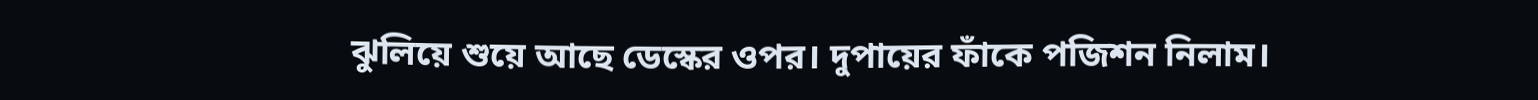ঝুলিয়ে শুয়ে আছে ডেস্কের ওপর। দুপায়ের ফাঁকে পজিশন নিলাম।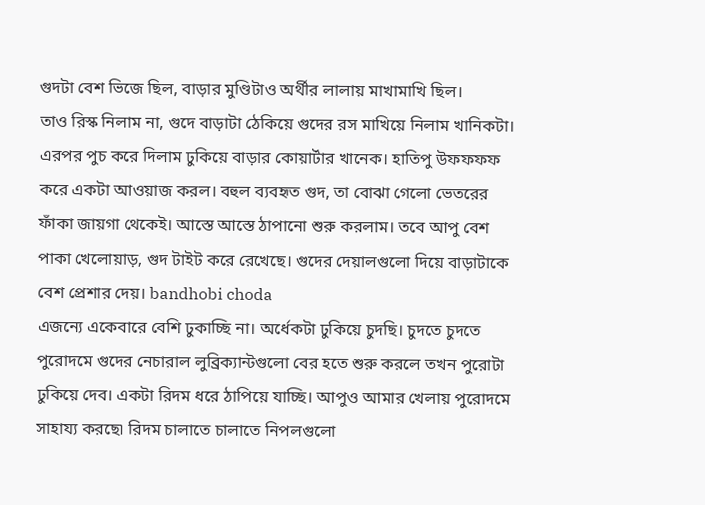গুদটা বেশ ভিজে ছিল, বাড়ার মুণ্ডিটাও অর্থীর লালায় মাখামাখি ছিল।
তাও রিস্ক নিলাম না, গুদে বাড়াটা ঠেকিয়ে গুদের রস মাখিয়ে নিলাম খানিকটা। এরপর পুচ করে দিলাম ঢুকিয়ে বাড়ার কোয়ার্টার খানেক। হাতিপু উফফফফ করে একটা আওয়াজ করল। বহুল ব্যবহৃত গুদ, তা বোঝা গেলো ভেতরের ফাঁকা জায়গা থেকেই। আস্তে আস্তে ঠাপানো শুরু করলাম। তবে আপু বেশ পাকা খেলোয়াড়, গুদ টাইট করে রেখেছে। গুদের দেয়ালগুলো দিয়ে বাড়াটাকে বেশ প্রেশার দেয়। bandhobi choda
এজন্যে একেবারে বেশি ঢুকাচ্ছি না। অর্ধেকটা ঢুকিয়ে চুদছি। চুদতে চুদতে পুরোদমে গুদের নেচারাল লুব্রিক্যান্টগুলো বের হতে শুরু করলে তখন পুরোটা ঢুকিয়ে দেব। একটা রিদম ধরে ঠাপিয়ে যাচ্ছি। আপুও আমার খেলায় পুরোদমে সাহায্য করছে৷ রিদম চালাতে চালাতে নিপলগুলো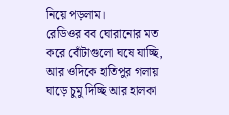নিয়ে পড়লাম।
রেডিওর বব ঘোরানোর মত করে বোঁটাগুলো ঘষে যাচ্ছি, আর ওদিকে হাতিপুর গলায় ঘাড়ে চুমু দিচ্ছি আর হালকা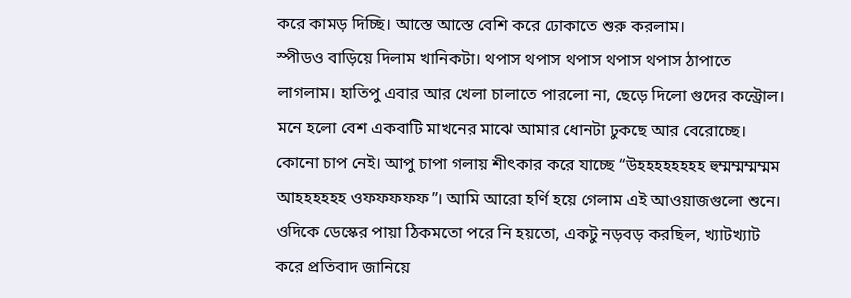করে কামড় দিচ্ছি। আস্তে আস্তে বেশি করে ঢোকাতে শুরু করলাম।
স্পীডও বাড়িয়ে দিলাম খানিকটা। থপাস থপাস থপাস থপাস থপাস ঠাপাতে লাগলাম। হাতিপু এবার আর খেলা চালাতে পারলো না, ছেড়ে দিলো গুদের কন্ট্রোল। মনে হলো বেশ একবাটি মাখনের মাঝে আমার ধোনটা ঢুকছে আর বেরোচ্ছে।
কোনো চাপ নেই। আপু চাপা গলায় শীৎকার করে যাচ্ছে “উহহহহহহহহ হুম্মম্মম্মম্মম আহহহহহহ ওফফফফফ”। আমি আরো হর্ণি হয়ে গেলাম এই আওয়াজগুলো শুনে। ওদিকে ডেস্কের পায়া ঠিকমতো পরে নি হয়তো, একটু নড়বড় করছিল, খ্যাটখ্যাট করে প্রতিবাদ জানিয়ে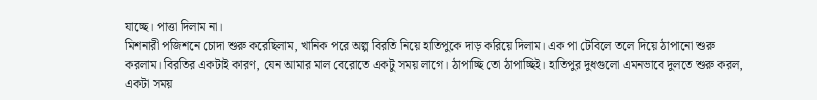যাচ্ছে। পাত্তা দিলাম না।
মিশনারী পজিশনে চোদা শুরু করেছিলাম, খানিক পরে অল্প বিরতি নিয়ে হাতিপুকে দাড় করিয়ে দিলাম। এক পা টেবিলে তলে দিয়ে ঠাপানো শুরু করলাম। বিরতির একটাই কারণ, যেন আমার মাল বেরোতে একটু সময় লাগে। ঠাপাচ্ছি তো ঠাপাচ্ছিই। হাতিপুর দুধগুলো এমনভাবে দুলতে শুরু করল, একটা সময়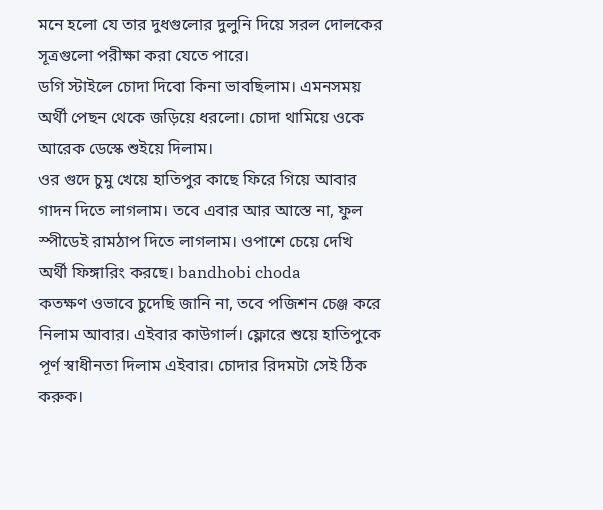মনে হলো যে তার দুধগুলোর দুলুনি দিয়ে সরল দোলকের সূত্রগুলো পরীক্ষা করা যেতে পারে।
ডগি স্টাইলে চোদা দিবো কিনা ভাবছিলাম। এমনসময় অর্থী পেছন থেকে জড়িয়ে ধরলো। চোদা থামিয়ে ওকে আরেক ডেস্কে শুইয়ে দিলাম।
ওর গুদে চুমু খেয়ে হাতিপুর কাছে ফিরে গিয়ে আবার গাদন দিতে লাগলাম। তবে এবার আর আস্তে না, ফুল স্পীডেই রামঠাপ দিতে লাগলাম। ওপাশে চেয়ে দেখি অর্থী ফিঙ্গারিং করছে। bandhobi choda
কতক্ষণ ওভাবে চুদেছি জানি না, তবে পজিশন চেঞ্জ করে নিলাম আবার। এইবার কাউগার্ল। ফ্লোরে শুয়ে হাতিপুকে পূর্ণ স্বাধীনতা দিলাম এইবার। চোদার রিদমটা সেই ঠিক করুক।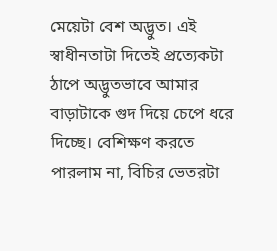মেয়েটা বেশ অদ্ভুত। এই স্বাধীনতাটা দিতেই প্রত্যেকটা ঠাপে অদ্ভুতভাবে আমার বাড়াটাকে গুদ দিয়ে চেপে ধরে দিচ্ছে। বেশিক্ষণ করতে পারলাম না, বিচির ভেতরটা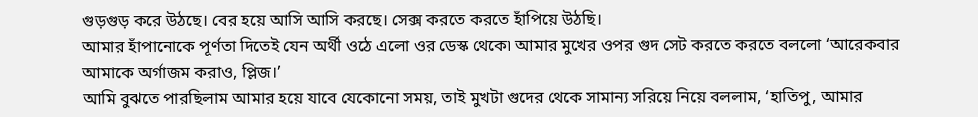গুড়গুড় করে উঠছে। বের হয়ে আসি আসি করছে। সেক্স করতে করতে হাঁপিয়ে উঠছি।
আমার হাঁপানোকে পূর্ণতা দিতেই যেন অর্থী ওঠে এলো ওর ডেস্ক থেকে৷ আমার মুখের ওপর গুদ সেট করতে করতে বললো ‘আরেকবার আমাকে অর্গাজম করাও, প্লিজ।’
আমি বুঝতে পারছিলাম আমার হয়ে যাবে যেকোনো সময়, তাই মুখটা গুদের থেকে সামান্য সরিয়ে নিয়ে বললাম, ‘হাতিপু, আমার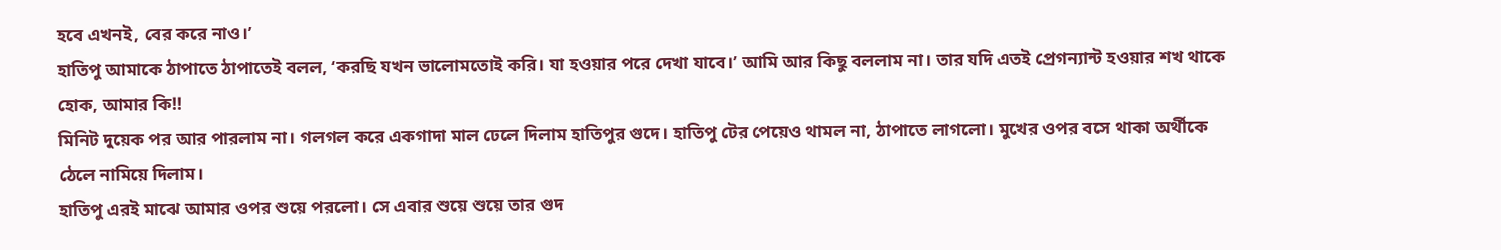হবে এখনই, বের করে নাও।’
হাতিপু আমাকে ঠাপাতে ঠাপাতেই বলল, ‘করছি যখন ভালোমতোই করি। যা হওয়ার পরে দেখা যাবে।’ আমি আর কিছু বললাম না। তার যদি এতই প্রেগন্যান্ট হওয়ার শখ থাকে হোক, আমার কি!!
মিনিট দুয়েক পর আর পারলাম না। গলগল করে একগাদা মাল ঢেলে দিলাম হাতিপুর গুদে। হাতিপু টের পেয়েও থামল না, ঠাপাতে লাগলো। মুখের ওপর বসে থাকা অর্থীকে ঠেলে নামিয়ে দিলাম।
হাতিপু এরই মাঝে আমার ওপর শুয়ে পরলো। সে এবার শুয়ে শুয়ে তার গুদ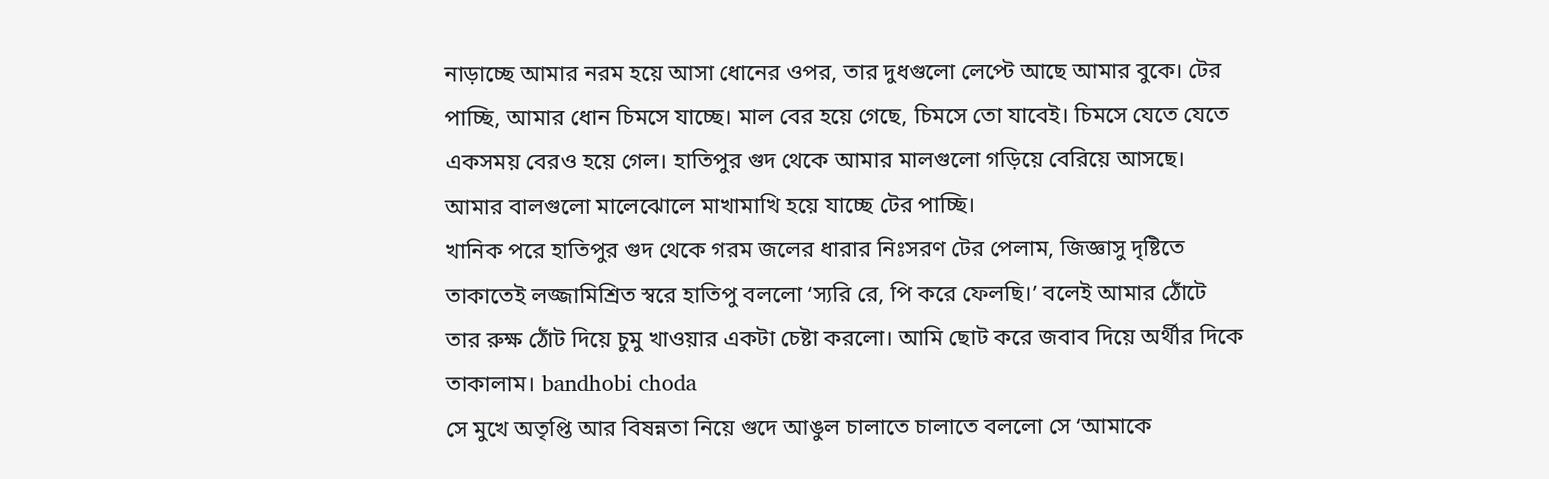নাড়াচ্ছে আমার নরম হয়ে আসা ধোনের ওপর, তার দুধগুলো লেপ্টে আছে আমার বুকে। টের পাচ্ছি, আমার ধোন চিমসে যাচ্ছে। মাল বের হয়ে গেছে, চিমসে তো যাবেই। চিমসে যেতে যেতে একসময় বেরও হয়ে গেল। হাতিপুর গুদ থেকে আমার মালগুলো গড়িয়ে বেরিয়ে আসছে। আমার বালগুলো মালেঝোলে মাখামাখি হয়ে যাচ্ছে টের পাচ্ছি।
খানিক পরে হাতিপুর গুদ থেকে গরম জলের ধারার নিঃসরণ টের পেলাম, জিজ্ঞাসু দৃষ্টিতে তাকাতেই লজ্জামিশ্রিত স্বরে হাতিপু বললো ‘স্যরি রে, পি করে ফেলছি।’ বলেই আমার ঠোঁটে তার রুক্ষ ঠোঁট দিয়ে চুমু খাওয়ার একটা চেষ্টা করলো। আমি ছোট করে জবাব দিয়ে অর্থীর দিকে তাকালাম। bandhobi choda
সে মুখে অতৃপ্তি আর বিষন্নতা নিয়ে গুদে আঙুল চালাতে চালাতে বললো সে ‘আমাকে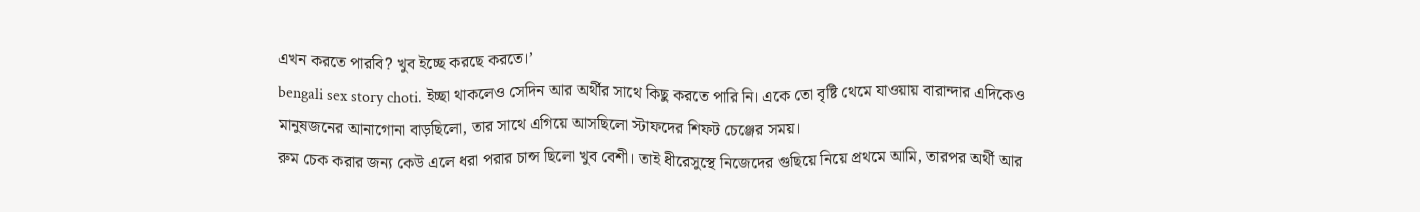এখন করতে পারবি? খুব ইচ্ছে করছে করতে।’
bengali sex story choti. ইচ্ছা থাকলেও সেদিন আর অর্থীর সাথে কিছু করতে পারি নি। একে তো বৃষ্টি থেমে যাওয়ায় বারান্দার এদিকেও মানুষজনের আনাগোনা বাড়ছিলো, তার সাথে এগিয়ে আসছিলো স্টাফদের শিফট চেঞ্জের সময়।
রুম চেক করার জন্য কেউ এলে ধরা পরার চান্স ছিলো খুব বেশী। তাই ধীরেসুস্থে নিজেদের গুছিয়ে নিয়ে প্রথমে আমি, তারপর অর্থী আর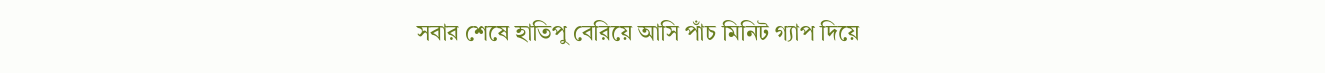সবার শেষে হাতিপু বেরিয়ে আসি পাঁচ মিনিট গ্যাপ দিয়ে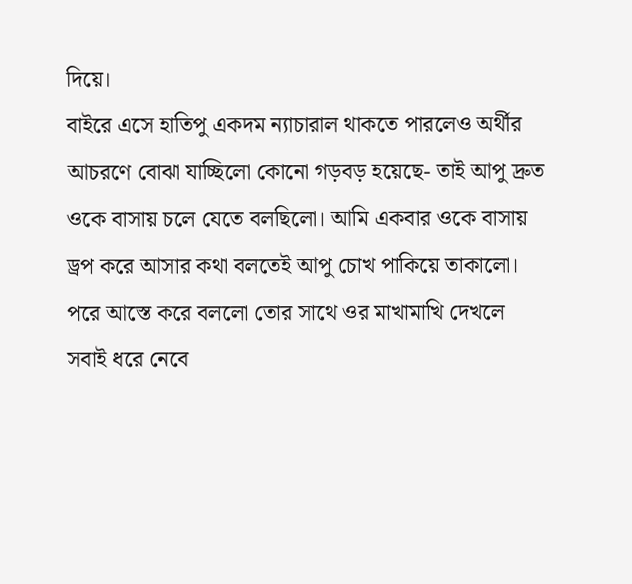দিয়ে।
বাইরে এসে হাতিপু একদম ন্যাচারাল থাকতে পারলেও অর্থীর আচরণে বোঝা যাচ্ছিলো কোনো গড়বড় হয়েছে- তাই আপু দ্রুত ওকে বাসায় চলে যেতে বলছিলো। আমি একবার ওকে বাসায় ড্রপ করে আসার কথা বলতেই আপু চোখ পাকিয়ে তাকালো। পরে আস্তে করে বললো তোর সাথে ওর মাখামাখি দেখলে সবাই ধরে নেবে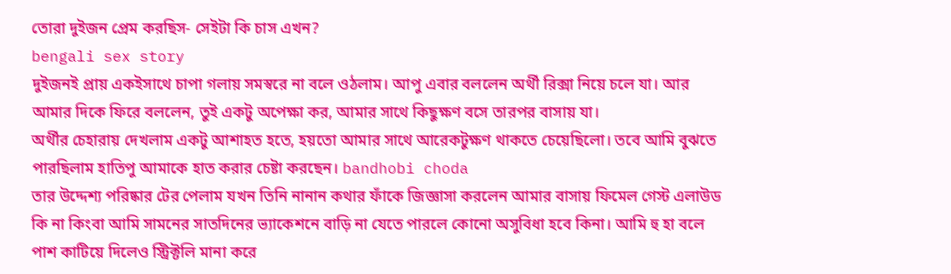তোরা দুইজন প্রেম করছিস- সেইটা কি চাস এখন?
bengali sex story
দুইজনই প্রায় একইসাথে চাপা গলায় সমস্বরে না বলে ওঠলাম। আপু এবার বললেন অর্থী রিক্সা নিয়ে চলে যা। আর আমার দিকে ফিরে বললেন, তুই একটু অপেক্ষা কর, আমার সাথে কিছুক্ষণ বসে তারপর বাসায় যা।
অর্থীর চেহারায় দেখলাম একটু আশাহত হতে, হয়তো আমার সাথে আরেকটুক্ষণ থাকতে চেয়েছিলো। তবে আমি বুঝতে পারছিলাম হাতিপু আমাকে হাত করার চেষ্টা করছেন। bandhobi choda
তার উদ্দেশ্য পরিষ্কার টের পেলাম যখন তিনি নানান কথার ফাঁকে জিজ্ঞাসা করলেন আমার বাসায় ফিমেল গেস্ট এলাউড কি না কিংবা আমি সামনের সাতদিনের ভ্যাকেশনে বাড়ি না যেতে পারলে কোনো অসুবিধা হবে কিনা। আমি হু হা বলে পাশ কাটিয়ে দিলেও স্ট্রিক্টলি মানা করে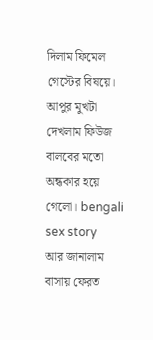দিলাম ফিমেল গেস্টের বিষয়ে। আপুর মুখটা দেখলাম ফিউজ বালবের মতো অন্ধকার হয়ে গেলো। bengali sex story
আর জানালাম বাসায় ফেরত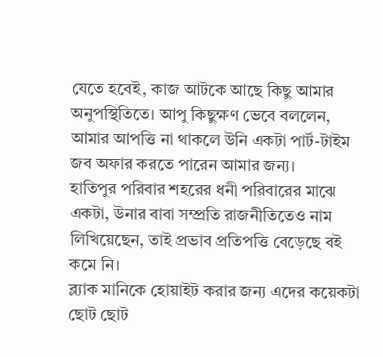যেতে হবেই, কাজ আটকে আছে কিছু আমার অনুপস্থিতিতে। আপু কিছুক্ষণ ভেবে বললেন, আমার আপত্তি না থাকলে উনি একটা পার্ট-টাইম জব অফার করতে পারেন আমার জন্য।
হাতিপুর পরিবার শহরের ধনী পরিবারের মাঝে একটা, উনার বাবা সম্প্রতি রাজনীতিতেও নাম লিখিয়েছেন, তাই প্রভাব প্রতিপত্তি বেড়েছে বই কমে নি।
ব্ল্যাক মানিকে হোয়াইট করার জন্য এদের কয়েকটা ছোট ছোট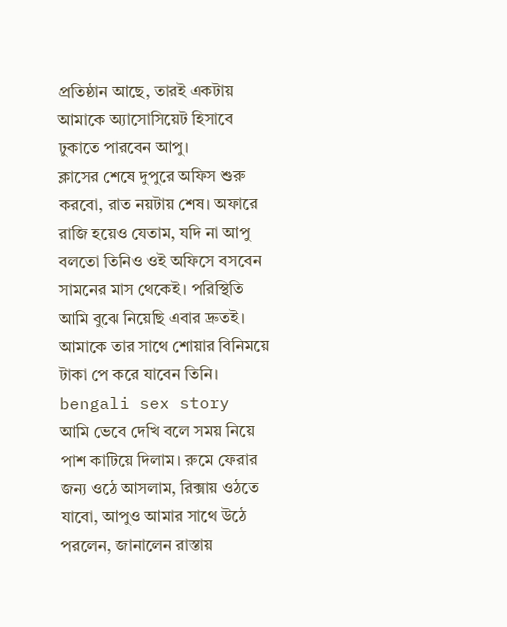প্রতিষ্ঠান আছে, তারই একটায় আমাকে অ্যাসোসিয়েট হিসাবে ঢুকাতে পারবেন আপু।
ক্লাসের শেষে দুপুরে অফিস শুরু করবো, রাত নয়টায় শেষ। অফারে রাজি হয়েও যেতাম, যদি না আপু বলতো তিনিও ওই অফিসে বসবেন সামনের মাস থেকেই। পরিস্থিতি আমি বুঝে নিয়েছি এবার দ্রুতই। আমাকে তার সাথে শোয়ার বিনিময়ে টাকা পে করে যাবেন তিনি। bengali sex story
আমি ভেবে দেখি বলে সময় নিয়ে পাশ কাটিয়ে দিলাম। রুমে ফেরার জন্য ওঠে আসলাম, রিক্সায় ওঠতে যাবো, আপুও আমার সাথে উঠে পরলেন, জানালেন রাস্তায়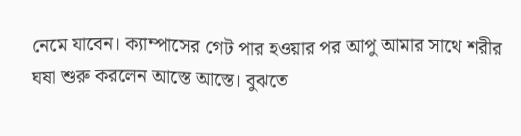নেমে যাবেন। ক্যাম্পাসের গেট পার হওয়ার পর আপু আমার সাথে শরীর ঘষা শুরু করলেন আস্তে আস্তে। বুঝতে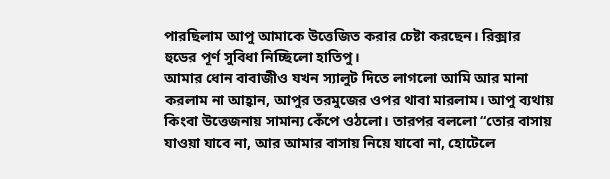পারছিলাম আপু আমাকে উত্তেজিত করার চেষ্টা করছেন। রিক্সার হুডের পূর্ণ সুবিধা নিচ্ছিলো হাতিপু।
আমার ধোন বাবাজীও যখন স্যালুট দিতে লাগলো আমি আর মানা করলাম না আহ্বান, আপুর তরমুজের ওপর থাবা মারলাম। আপু ব্যথায় কিংবা উত্তেজনায় সামান্য কেঁপে ওঠলো। তারপর বললো “তোর বাসায় যাওয়া যাবে না, আর আমার বাসায় নিয়ে যাবো না, হোটেলে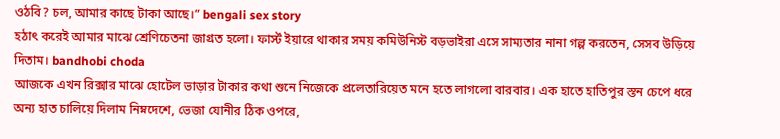ওঠবি? চল, আমার কাছে টাকা আছে।” bengali sex story
হঠাৎ করেই আমার মাঝে শ্রেণিচেতনা জাগ্রত হলো। ফার্স্ট ইয়ারে থাকার সময় কমিউনিস্ট বড়ভাইরা এসে সাম্যতার নানা গল্প করতেন, সেসব উড়িয়ে দিতাম। bandhobi choda
আজকে এখন রিক্সার মাঝে হোটেল ভাড়ার টাকার কথা শুনে নিজেকে প্রলেতারিয়েত মনে হতে লাগলো বারবার। এক হাতে হাতিপুর স্তন চেপে ধরে অন্য হাত চালিয়ে দিলাম নিম্নদেশে, ভেজা যোনীর ঠিক ওপরে,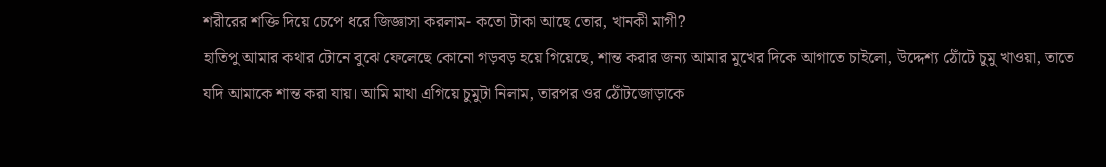শরীরের শক্তি দিয়ে চেপে ধরে জিজ্ঞাসা করলাম- কতো টাকা আছে তোর, খানকী মাগী?
হাতিপু আমার কথার টোনে বুঝে ফেলেছে কোনো গড়বড় হয়ে গিয়েছে, শান্ত করার জন্য আমার মুখের দিকে আগাতে চাইলো, উদ্দেশ্য ঠোঁটে চুমু খাওয়া, তাতে যদি আমাকে শান্ত করা যায়। আমি মাথা এগিয়ে চুমুটা নিলাম, তারপর ওর ঠোঁটজোড়াকে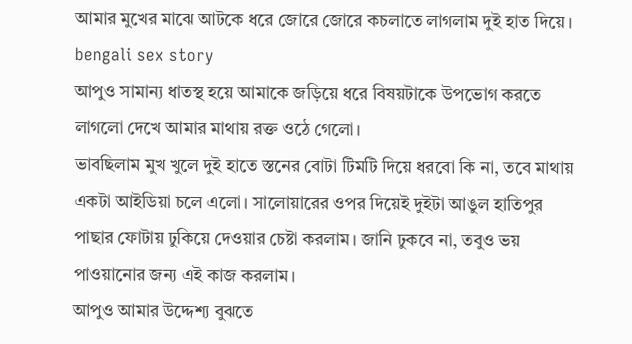আমার মুখের মাঝে আটকে ধরে জোরে জোরে কচলাতে লাগলাম দুই হাত দিয়ে। bengali sex story
আপুও সামান্য ধাতস্থ হয়ে আমাকে জড়িয়ে ধরে বিষয়টাকে উপভোগ করতে লাগলো দেখে আমার মাথায় রক্ত ওঠে গেলো।
ভাবছিলাম মুখ খুলে দুই হাতে স্তনের বোটা টিমটি দিয়ে ধরবো কি না, তবে মাথায় একটা আইডিয়া চলে এলো। সালোয়ারের ওপর দিয়েই দুইটা আঙুল হাতিপুর পাছার ফোটায় ঢুকিয়ে দেওয়ার চেষ্টা করলাম। জানি ঢুকবে না, তবুও ভয় পাওয়ানোর জন্য এই কাজ করলাম।
আপুও আমার উদ্দেশ্য বুঝতে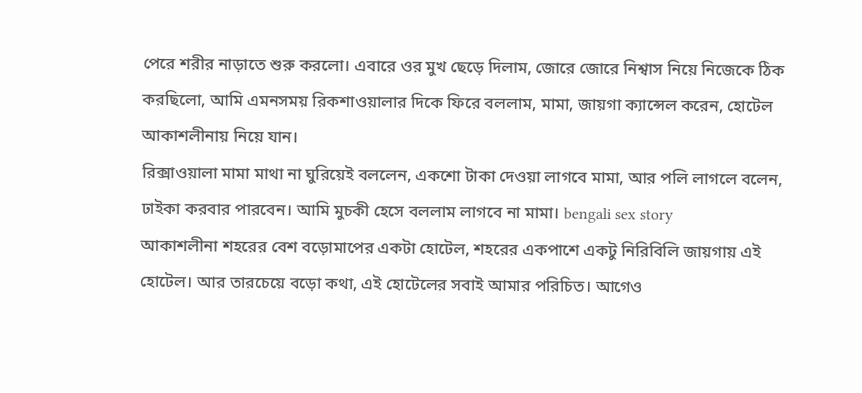পেরে শরীর নাড়াতে শুরু করলো। এবারে ওর মুখ ছেড়ে দিলাম, জোরে জোরে নিশ্বাস নিয়ে নিজেকে ঠিক করছিলো, আমি এমনসময় রিকশাওয়ালার দিকে ফিরে বললাম, মামা, জায়গা ক্যান্সেল করেন, হোটেল আকাশলীনায় নিয়ে যান।
রিক্সাওয়ালা মামা মাথা না ঘুরিয়েই বললেন, একশো টাকা দেওয়া লাগবে মামা, আর পলি লাগলে বলেন, ঢাইকা করবার পারবেন। আমি মুচকী হেসে বললাম লাগবে না মামা। bengali sex story
আকাশলীনা শহরের বেশ বড়োমাপের একটা হোটেল, শহরের একপাশে একটু নিরিবিলি জায়গায় এই হোটেল। আর তারচেয়ে বড়ো কথা, এই হোটেলের সবাই আমার পরিচিত। আগেও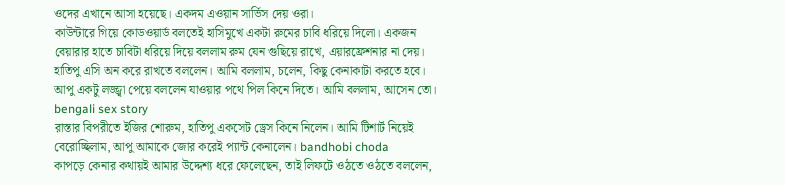ওদের এখানে আসা হয়েছে। একদম এওয়ান সার্ভিস দেয় ওরা।
কাউন্টারে গিয়ে কোডওয়ার্ড বলতেই হাসিমুখে একটা রুমের চাবি ধরিয়ে দিলো। একজন বেয়ারার হাতে চাবিটা ধরিয়ে দিয়ে বললাম রুম যেন গুছিয়ে রাখে, এয়ারফ্রেশনার না দেয়।
হাতিপু এসি অন করে রাখতে বললেন। আমি বললাম, চলেন, কিছু কেনাকাটা করতে হবে। আপু একটু লজ্জ্বা পেয়ে বললেন যাওয়ার পথে পিল কিনে দিতে। আমি বললাম, আসেন তো। bengali sex story
রাস্তার বিপরীতে ইজির শোরুম, হাতিপু একসেট ড্রেস কিনে নিলেন। আমি টিশার্ট নিয়েই বেরোচ্ছিলাম, আপু আমাকে জোর করেই প্যান্ট কেনালেন। bandhobi choda
কাপড়ে কেনার কথায়ই আমার উদ্দেশ্য ধরে ফেলেছেন, তাই লিফটে ওঠতে ওঠতে বললেন,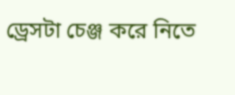ড্রেসটা চেঞ্জ করে নিতে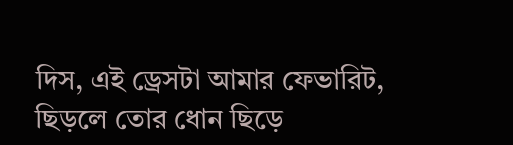দিস, এই ড্রেসটা আমার ফেভারিট, ছিড়লে তোর ধোন ছিড়ে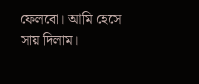ফেলবো। আমি হেসে সায় দিলাম।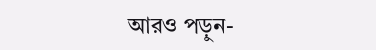আরও পড়ুন-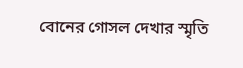বোনের গোসল দেখার স্মৃতি